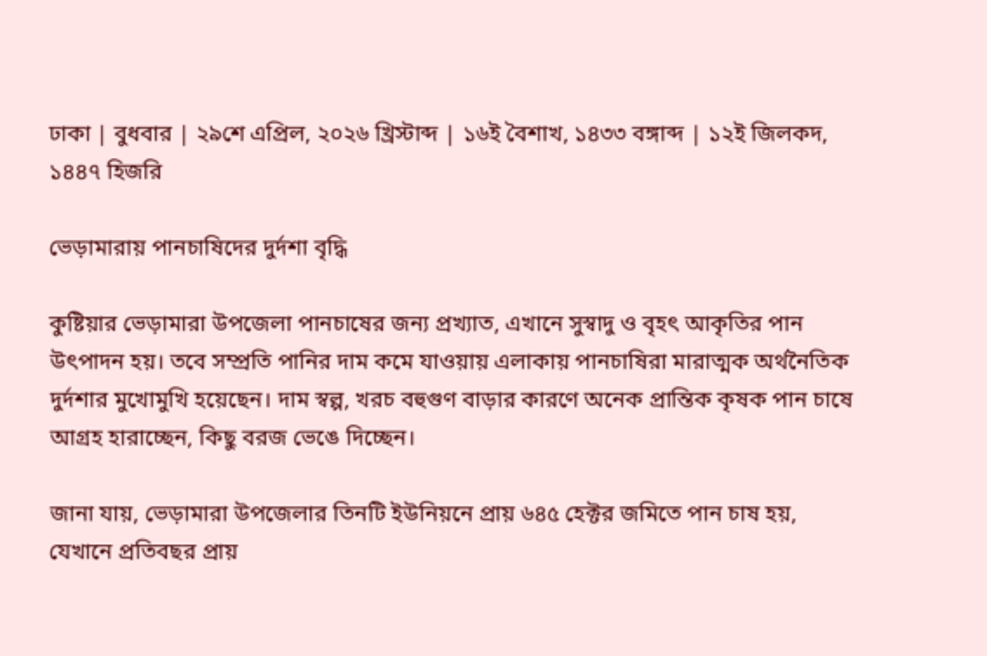ঢাকা | বুধবার | ২৯শে এপ্রিল, ২০২৬ খ্রিস্টাব্দ | ১৬ই বৈশাখ, ১৪৩৩ বঙ্গাব্দ | ১২ই জিলকদ, ১৪৪৭ হিজরি

ভেড়ামারায় পানচাষিদের দুর্দশা বৃদ্ধি

কুষ্টিয়ার ভেড়ামারা উপজেলা পানচাষের জন্য প্রখ্যাত, এখানে সুস্বাদু ও বৃহৎ আকৃতির পান উৎপাদন হয়। তবে সম্প্রতি পানির দাম কমে যাওয়ায় এলাকায় পানচাষিরা মারাত্মক অর্থনৈতিক দুর্দশার মুখোমুখি হয়েছেন। দাম স্বল্প, খরচ বহুগুণ বাড়ার কারণে অনেক প্রান্তিক কৃষক পান চাষে আগ্রহ হারাচ্ছেন, কিছু বরজ ভেঙে দিচ্ছেন।

জানা যায়, ভেড়ামারা উপজেলার তিনটি ইউনিয়নে প্রায় ৬৪৫ হেক্টর জমিতে পান চাষ হয়, যেখানে প্রতিবছর প্রায়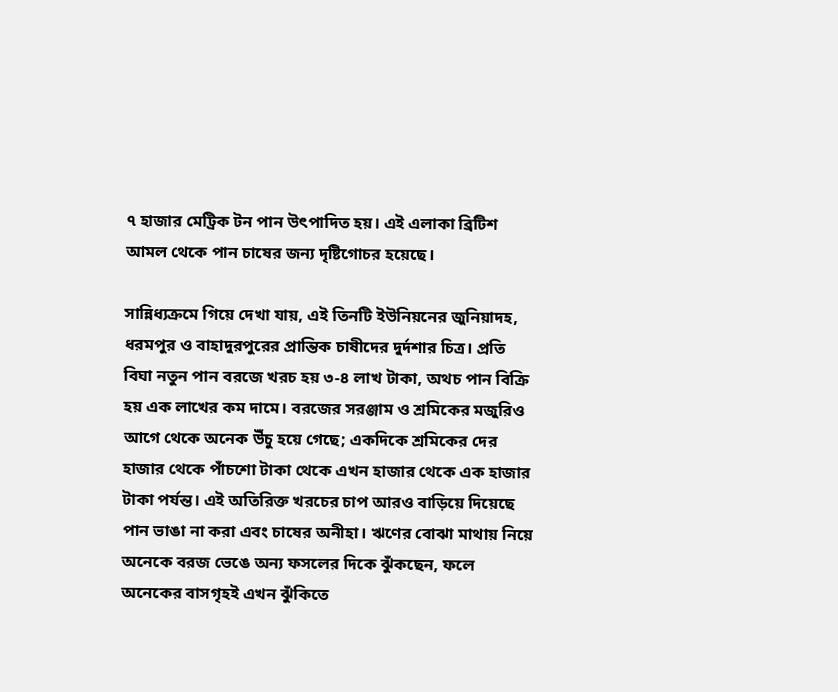৭ হাজার মেট্রিক টন পান উৎপাদিত হয়। এই এলাকা ব্রিটিশ আমল থেকে পান চাষের জন্য দৃষ্টিগোচর হয়েছে।

সান্নিধ্যক্রমে গিয়ে দেখা যায়, এই তিনটি ইউনিয়নের জুনিয়াদহ, ধরমপুর ও বাহাদুরপুরের প্রান্তিক চাষীদের দুর্দশার চিত্র। প্রতি বিঘা নতুন পান বরজে খরচ হয় ৩-৪ লাখ টাকা, অথচ পান বিক্রি হয় এক লাখের কম দামে। বরজের সরঞ্জাম ও শ্রমিকের মজুরিও আগে থেকে অনেক উঁচু হয়ে গেছে; একদিকে শ্রমিকের দের হাজার থেকে পাঁচশো টাকা থেকে এখন হাজার থেকে এক হাজার টাকা পর্যন্ত। এই অতিরিক্ত খরচের চাপ আরও বাড়িয়ে দিয়েছে পান ভাঙা না করা এবং চাষের অনীহা। ঋণের বোঝা মাথায় নিয়ে অনেকে বরজ ভেঙে অন্য ফসলের দিকে ঝুঁকছেন, ফলে অনেকের বাসগৃহই এখন ঝুঁকিতে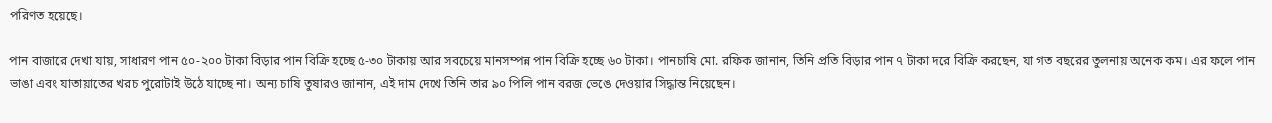পরিণত হয়েছে।

পান বাজারে দেখা যায়, সাধারণ পান ৫০-২০০ টাকা বিড়ার পান বিক্রি হচ্ছে ৫-৩০ টাকায় আর সবচেয়ে মানসম্পন্ন পান বিক্রি হচ্ছে ৬০ টাকা। পানচাষি মো. রফিক জানান, তিনি প্রতি বিড়ার পান ৭ টাকা দরে বিক্রি করছেন, যা গত বছরের তুলনায় অনেক কম। এর ফলে পান ভাঙা এবং যাতায়াতের খরচ পুরোটাই উঠে যাচ্ছে না। অন্য চাষি তুষারও জানান, এই দাম দেখে তিনি তার ৯০ পিলি পান বরজ ভেঙে দেওয়ার সিদ্ধান্ত নিয়েছেন।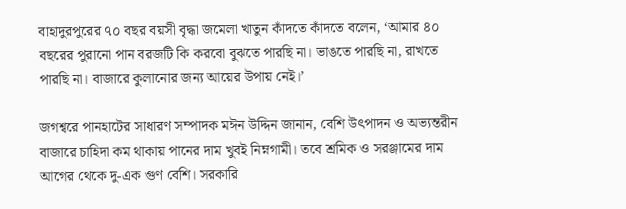বাহাদুরপুরের ৭০ বছর বয়সী বৃদ্ধা জমেলা খাতুন কাঁদতে কাঁদতে বলেন, ‘আমার ৪০ বছরের পুরানো পান বরজটি কি করবো বুঝতে পারছি না। ভাঙতে পারছি না, রাখতে পারছি না। বাজারে কুলানোর জন্য আয়ের উপায় নেই।’

জগশ্বরে পানহাটের সাধারণ সম্পাদক মঈন উদ্দিন জানান, বেশি উৎপাদন ও অভ্যন্তরীন বাজারে চাহিদা কম থাকায় পানের দাম খুবই নিম্নগামী। তবে শ্রমিক ও সরঞ্জামের দাম আগের থেকে দু-এক গুণ বেশি। সরকারি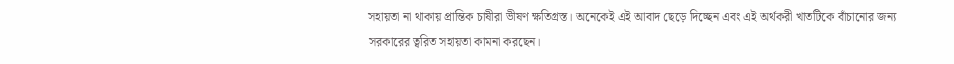সহায়তা না থাকায় প্রান্তিক চাষীরা ভীষণ ক্ষতিগ্রস্ত। অনেকেই এই আবাদ ছেড়ে দিচ্ছেন এবং এই অর্থকরী খাতটিকে বাঁচানোর জন্য সরকারের ত্বরিত সহায়তা কামনা করছেন।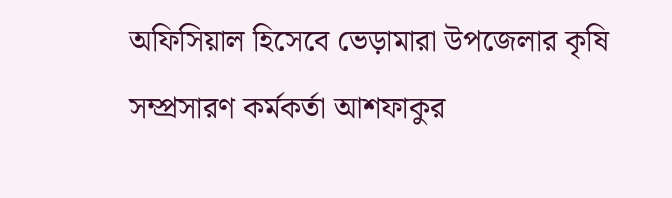অফিসিয়াল হিসেবে ভেড়ামারা উপজেলার কৃষি সম্প্রসারণ কর্মকর্তা আশফাকুর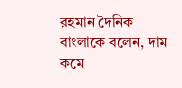রহমান দৈনিক বাংলাকে বলেন, দাম কমে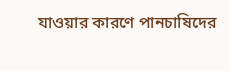যাওয়ার কারণে পানচাষিদের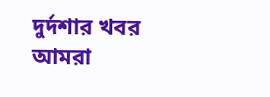দুর্দশার খবর আমরা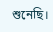শুনেছি।